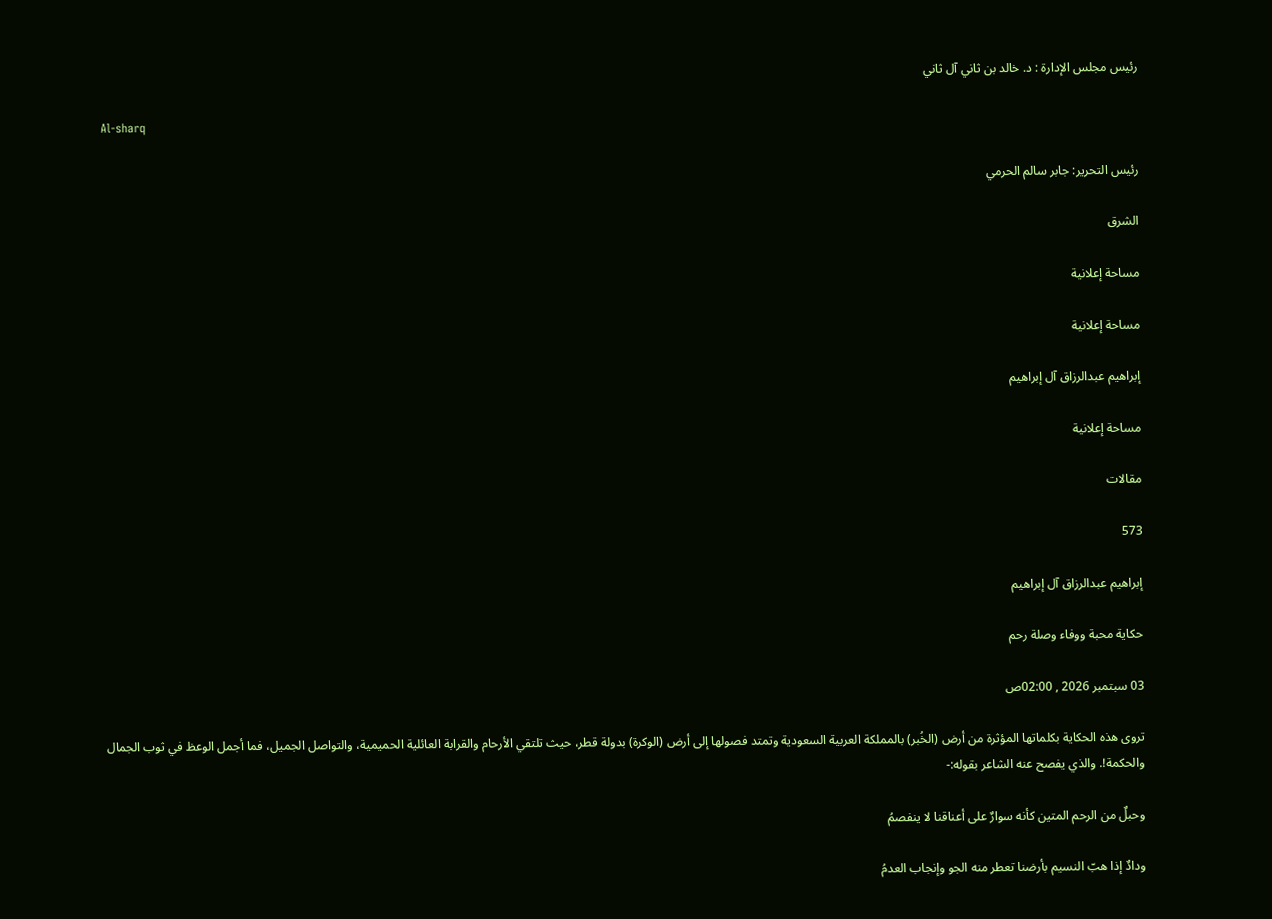رئيس مجلس الإدارة : د. خالد بن ثاني آل ثاني

Al-sharq

رئيس التحرير: جابر سالم الحرمي

الشرق

مساحة إعلانية

مساحة إعلانية

إبراهيم عبدالرزاق آل إبراهيم

مساحة إعلانية

مقالات

573

إبراهيم عبدالرزاق آل إبراهيم

حكاية محبة ووفاء وصلة رحم

03 سبتمبر 2026 , 02:00ص

تروى هذه الحكاية بكلماتها المؤثرة من أرض (الخُبر) بالمملكة العربية السعودية وتمتد فصولها إلى أرض (الوكرة) بدولة قطر، حيث تلتقي الأرحام والقرابة العائلية الحميمية، والتواصل الجميل، فما أجمل الوعظ في ثوب الجمال والحكمة!. والذي يفصح عنه الشاعر بقوله:-

وحبلٌ من الرحم المتين كأنه سوارٌ على أعناقنا لا ينفصمُ

ودادٌ إذا هبّ النسيم بأرضنا تعطر منه الجو وإنجاب العدمُ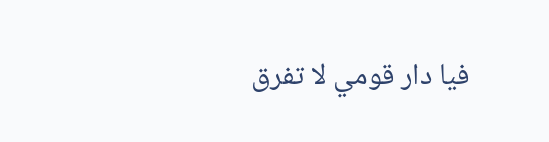فيا دار قومي لا تفرق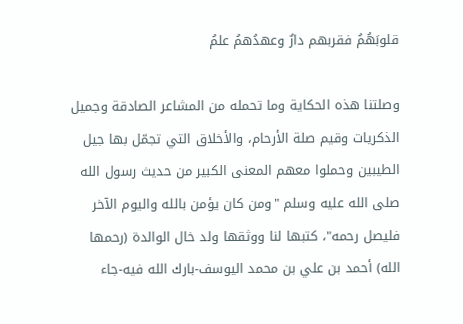قلوبَهُمُ فقربهم دارٌ وعهدُهمُ علمُ

وصلتنا هذه الحكاية وما تحمله من المشاعر الصادقة وجميل الذكريات وقيم صلة الأرحام، والأخلاق التي تجمّل بها جيل الطيبين وحملوا معهم المعنى الكبير من حديث رسول الله صلى الله عليه وسلم "ومن كان يؤمن بالله واليوم الآخر فليصل رحمه"، كتبها لنا ووثقها ولد خال الوالدة (رحمها الله) أحمد بن علي بن محمد اليوسف-بارك الله فيه-جاء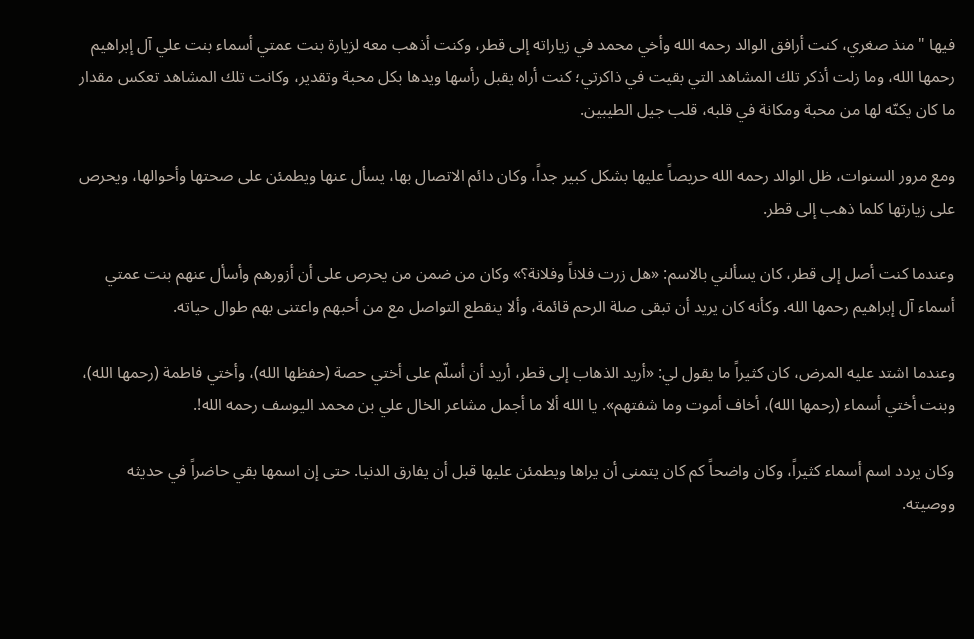فيها "منذ صغري، كنت أرافق الوالد رحمه الله وأخي محمد في زياراته إلى قطر، وكنت أذهب معه لزيارة بنت عمتي أسماء بنت علي آل إبراهيم رحمها الله، وما زلت أذكر تلك المشاهد التي بقيت في ذاكرتي؛ كنت أراه يقبل رأسها ويدها بكل محبة وتقدير، وكانت تلك المشاهد تعكس مقدار ما كان يكنّه لها من محبة ومكانة في قلبه، قلب جيل الطيبين.

ومع مرور السنوات، ظل الوالد رحمه الله حريصاً عليها بشكل كبير جداً، وكان دائم الاتصال بها، يسأل عنها ويطمئن على صحتها وأحوالها، ويحرص على زيارتها كلما ذهب إلى قطر.

وعندما كنت أصل إلى قطر، كان يسألني بالاسم: «هل زرت فلاناً وفلانة؟» وكان من ضمن من يحرص على أن أزورهم وأسأل عنهم بنت عمتي أسماء آل إبراهيم رحمها الله. وكأنه كان يريد أن تبقى صلة الرحم قائمة، وألا ينقطع التواصل مع من أحبهم واعتنى بهم طوال حياته.

وعندما اشتد عليه المرض، كان كثيراً ما يقول لي: «أريد الذهاب إلى قطر، أريد أن أسلّم على أختي حصة (حفظها الله)، وأختي فاطمة (رحمها الله)، وبنت أختي أسماء (رحمها الله)، أخاف أموت وما شفتهم». يا الله ألا ما أجمل مشاعر الخال علي بن محمد اليوسف رحمه الله!.

وكان يردد اسم أسماء كثيراً، وكان واضحاً كم كان يتمنى أن يراها ويطمئن عليها قبل أن يفارق الدنيا. حتى إن اسمها بقي حاضراً في حديثه ووصيته.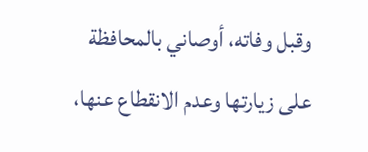وقبل وفاته، أوصاني بالمحافظة على زيارتها وعدم الانقطاع عنها،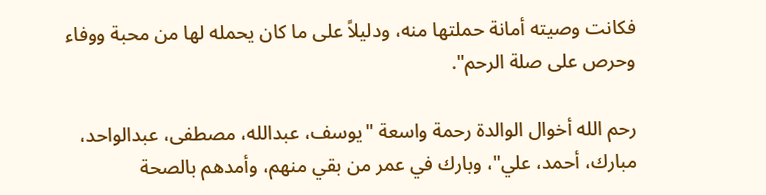فكانت وصيته أمانة حملتها منه، ودليلاً على ما كان يحمله لها من محبة ووفاء وحرص على صلة الرحم".

رحم الله أخوال الوالدة رحمة واسعة "يوسف، عبدالله، مصطفى، عبدالواحد، مبارك، أحمد، علي"، وبارك في عمر من بقي منهم، وأمدهم بالصحة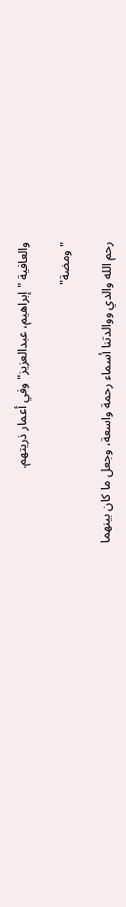والعافية "إبراهيم، عبدالعزيز" وفي أعمار ذريتهم.

"ومضة"

رحم الله والدي ووالدتنا أسماء رحمة واسعة، وجعل ما كان بينهما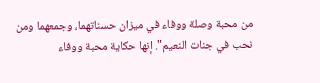من محبة وصلة ووفاء في ميزان حسناتهما، وجمعهما ومن نحب في جنات النعيم". إنها حكاية محبة ووفاء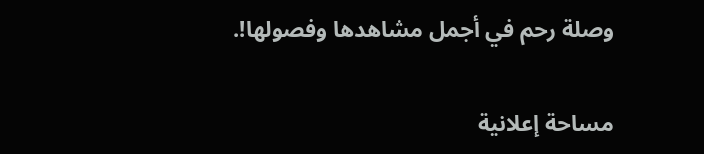وصلة رحم في أجمل مشاهدها وفصولها!.

مساحة إعلانية